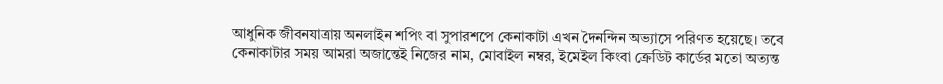আধুনিক জীবনযাত্রায় অনলাইন শপিং বা সুপারশপে কেনাকাটা এখন দৈনন্দিন অভ্যাসে পরিণত হয়েছে। তবে কেনাকাটার সময় আমরা অজান্তেই নিজের নাম, মোবাইল নম্বর, ইমেইল কিংবা ক্রেডিট কার্ডের মতো অত্যন্ত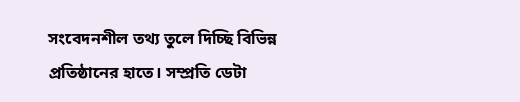সংবেদনশীল তথ্য তুলে দিচ্ছি বিভিন্ন প্রতিষ্ঠানের হাতে। সম্প্রতি ডেটা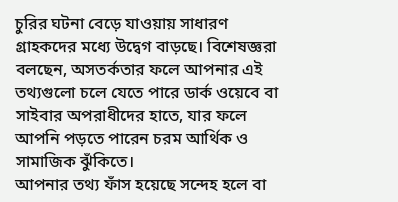চুরির ঘটনা বেড়ে যাওয়ায় সাধারণ গ্রাহকদের মধ্যে উদ্বেগ বাড়ছে। বিশেষজ্ঞরা বলছেন, অসতর্কতার ফলে আপনার এই তথ্যগুলো চলে যেতে পারে ডার্ক ওয়েবে বা সাইবার অপরাধীদের হাতে, যার ফলে আপনি পড়তে পারেন চরম আর্থিক ও সামাজিক ঝুঁকিতে।
আপনার তথ্য ফাঁস হয়েছে সন্দেহ হলে বা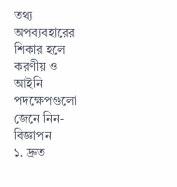তথ্য অপব্যবহারের শিকার হলে করণীয় ও আইনি পদক্ষেপগুলো জেনে নিন-
বিজ্ঞাপন
১. দ্রুত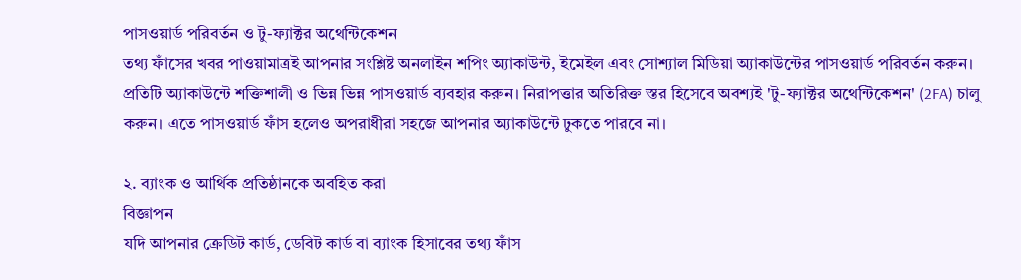পাসওয়ার্ড পরিবর্তন ও টু-ফ্যাক্টর অথেন্টিকেশন
তথ্য ফাঁসের খবর পাওয়ামাত্রই আপনার সংশ্লিষ্ট অনলাইন শপিং অ্যাকাউন্ট, ইমেইল এবং সোশ্যাল মিডিয়া অ্যাকাউন্টের পাসওয়ার্ড পরিবর্তন করুন। প্রতিটি অ্যাকাউন্টে শক্তিশালী ও ভিন্ন ভিন্ন পাসওয়ার্ড ব্যবহার করুন। নিরাপত্তার অতিরিক্ত স্তর হিসেবে অবশ্যই 'টু-ফ্যাক্টর অথেন্টিকেশন' (2FA) চালু করুন। এতে পাসওয়ার্ড ফাঁস হলেও অপরাধীরা সহজে আপনার অ্যাকাউন্টে ঢুকতে পারবে না।

২. ব্যাংক ও আর্থিক প্রতিষ্ঠানকে অবহিত করা
বিজ্ঞাপন
যদি আপনার ক্রেডিট কার্ড, ডেবিট কার্ড বা ব্যাংক হিসাবের তথ্য ফাঁস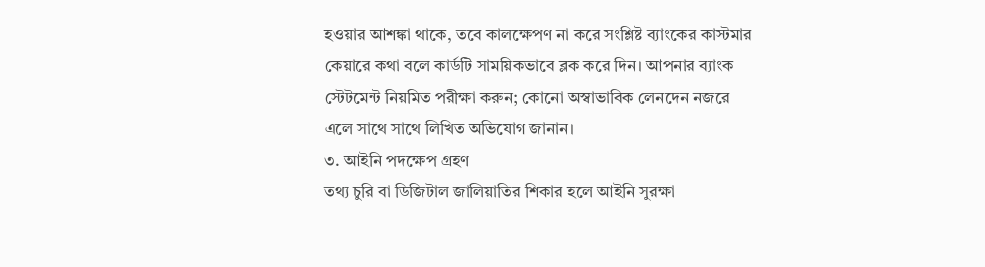হওয়ার আশঙ্কা থাকে, তবে কালক্ষেপণ না করে সংশ্লিষ্ট ব্যাংকের কাস্টমার কেয়ারে কথা বলে কার্ডটি সাময়িকভাবে ব্লক করে দিন। আপনার ব্যাংক স্টেটমেন্ট নিয়মিত পরীক্ষা করুন; কোনো অস্বাভাবিক লেনদেন নজরে এলে সাথে সাথে লিখিত অভিযোগ জানান।
৩. আইনি পদক্ষেপ গ্রহণ
তথ্য চুরি বা ডিজিটাল জালিয়াতির শিকার হলে আইনি সুরক্ষা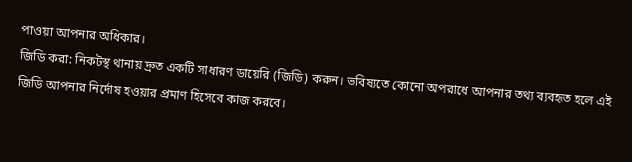পাওয়া আপনার অধিকার।
জিডি করা: নিকটস্থ থানায় দ্রুত একটি সাধারণ ডায়েরি (জিডি) করুন। ভবিষ্যতে কোনো অপরাধে আপনার তথ্য ব্যবহৃত হলে এই জিডি আপনার নির্দোষ হওয়ার প্রমাণ হিসেবে কাজ করবে।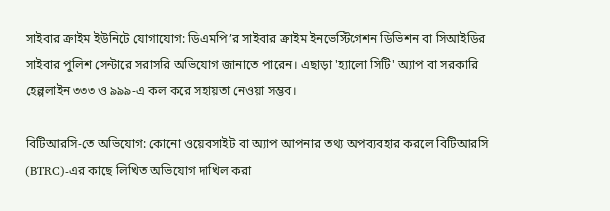সাইবার ক্রাইম ইউনিটে যোগাযোগ: ডিএমপি’র সাইবার ক্রাইম ইনভেস্টিগেশন ডিভিশন বা সিআইডির সাইবার পুলিশ সেন্টারে সরাসরি অভিযোগ জানাতে পারেন। এছাড়া 'হ্যালো সিটি' অ্যাপ বা সরকারি হেল্পলাইন ৩৩৩ ও ৯৯৯-এ কল করে সহায়তা নেওয়া সম্ভব।

বিটিআরসি-তে অভিযোগ: কোনো ওয়েবসাইট বা অ্যাপ আপনার তথ্য অপব্যবহার করলে বিটিআরসি (BTRC)-এর কাছে লিখিত অভিযোগ দাখিল করা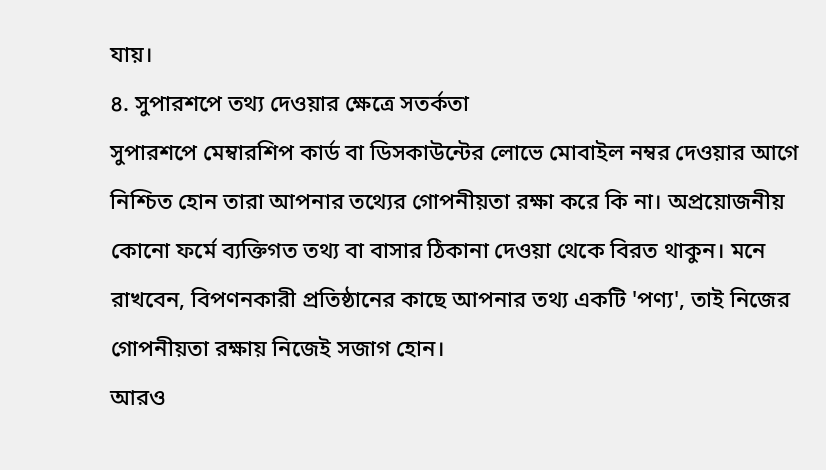যায়।
৪. সুপারশপে তথ্য দেওয়ার ক্ষেত্রে সতর্কতা
সুপারশপে মেম্বারশিপ কার্ড বা ডিসকাউন্টের লোভে মোবাইল নম্বর দেওয়ার আগে নিশ্চিত হোন তারা আপনার তথ্যের গোপনীয়তা রক্ষা করে কি না। অপ্রয়োজনীয় কোনো ফর্মে ব্যক্তিগত তথ্য বা বাসার ঠিকানা দেওয়া থেকে বিরত থাকুন। মনে রাখবেন, বিপণনকারী প্রতিষ্ঠানের কাছে আপনার তথ্য একটি 'পণ্য', তাই নিজের গোপনীয়তা রক্ষায় নিজেই সজাগ হোন।
আরও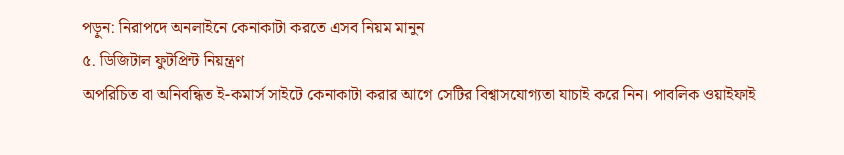পড়ুন: নিরাপদে অনলাইনে কেনাকাটা করতে এসব নিয়ম মানুন
৫. ডিজিটাল ফুটপ্রিন্ট নিয়ন্ত্রণ
অপরিচিত বা অনিবন্ধিত ই-কমার্স সাইটে কেনাকাটা করার আগে সেটির বিশ্বাসযোগ্যতা যাচাই করে নিন। পাবলিক ওয়াইফাই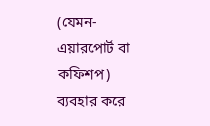(যেমন-এয়ারপোর্ট বা কফিশপ) ব্যবহার করে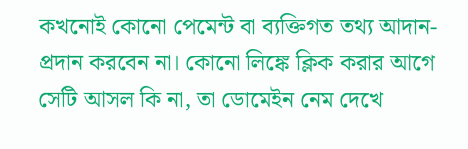কখনোই কোনো পেমেন্ট বা ব্যক্তিগত তথ্য আদান-প্রদান করবেন না। কোনো লিঙ্কে ক্লিক করার আগে সেটি আসল কি না, তা ডোমেইন নেম দেখে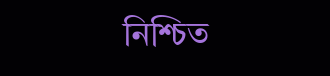নিশ্চিত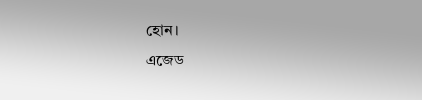হোন।
এজেড